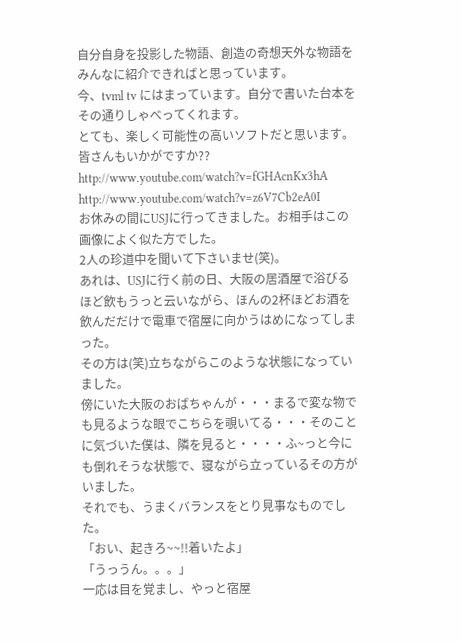自分自身を投影した物語、創造の奇想天外な物語をみんなに紹介できればと思っています。
今、tvml tv にはまっています。自分で書いた台本をその通りしゃべってくれます。
とても、楽しく可能性の高いソフトだと思います。皆さんもいかがですか??
http://www.youtube.com/watch?v=fGHAcnKx3hA
http://www.youtube.com/watch?v=z6V7Cb2eA0I
お休みの間にUSJに行ってきました。お相手はこの画像によく似た方でした。
2人の珍道中を聞いて下さいませ(笑)。
あれは、USJに行く前の日、大阪の居酒屋で浴びるほど飲もうっと云いながら、ほんの2杯ほどお酒を飲んだだけで電車で宿屋に向かうはめになってしまった。
その方は(笑)立ちながらこのような状態になっていました。
傍にいた大阪のおばちゃんが・・・まるで変な物でも見るような眼でこちらを覗いてる・・・そのことに気づいた僕は、隣を見ると・・・・ふ~っと今にも倒れそうな状態で、寝ながら立っているその方がいました。
それでも、うまくバランスをとり見事なものでした。
「おい、起きろ~~!!着いたよ」
「うっうん。。。」
一応は目を覚まし、やっと宿屋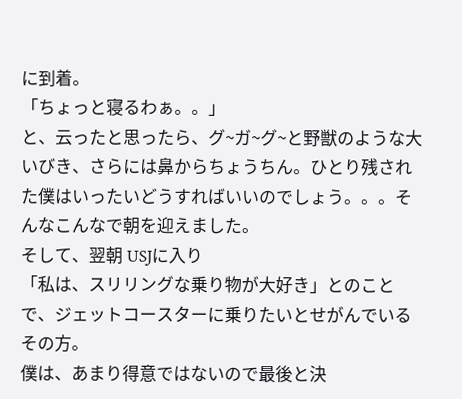に到着。
「ちょっと寝るわぁ。。」
と、云ったと思ったら、グ~ガ~グ~と野獣のような大いびき、さらには鼻からちょうちん。ひとり残された僕はいったいどうすればいいのでしょう。。。そんなこんなで朝を迎えました。
そして、翌朝 USJに入り
「私は、スリリングな乗り物が大好き」とのことで、ジェットコースターに乗りたいとせがんでいるその方。
僕は、あまり得意ではないので最後と決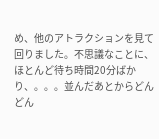め、他のアトラクションを見て回りました。不思議なことに、ほとんど待ち時間20分ばかり、。。。並んだあとからどんどん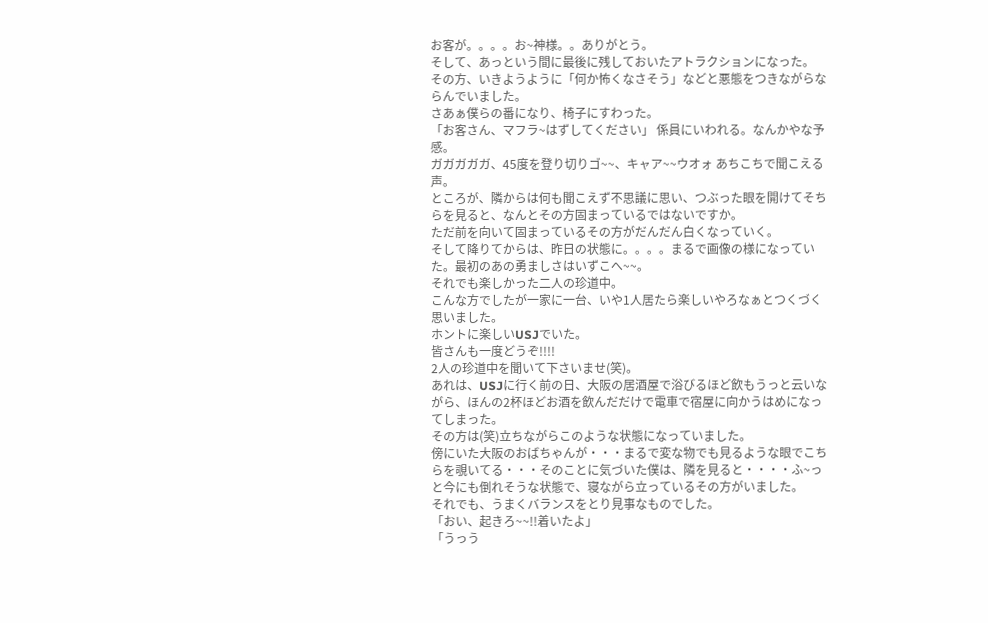お客が。。。。お~神様。。ありがとう。
そして、あっという間に最後に残しておいたアトラクションになった。
その方、いきようように「何か怖くなさそう」などと悪態をつきながらならんでいました。
さあぁ僕らの番になり、椅子にすわった。
「お客さん、マフラ~はずしてください」 係員にいわれる。なんかやな予感。
ガガガガガ、45度を登り切りゴ~~、キャア~~ウオォ あちこちで聞こえる声。
ところが、隣からは何も聞こえず不思議に思い、つぶった眼を開けてそちらを見ると、なんとその方固まっているではないですか。
ただ前を向いて固まっているその方がだんだん白くなっていく。
そして降りてからは、昨日の状態に。。。。まるで画像の様になっていた。最初のあの勇ましさはいずこへ~~。
それでも楽しかった二人の珍道中。
こんな方でしたが一家に一台、いや1人居たら楽しいやろなぁとつくづく思いました。
ホントに楽しいUSJでいた。
皆さんも一度どうぞ!!!!
2人の珍道中を聞いて下さいませ(笑)。
あれは、USJに行く前の日、大阪の居酒屋で浴びるほど飲もうっと云いながら、ほんの2杯ほどお酒を飲んだだけで電車で宿屋に向かうはめになってしまった。
その方は(笑)立ちながらこのような状態になっていました。
傍にいた大阪のおばちゃんが・・・まるで変な物でも見るような眼でこちらを覗いてる・・・そのことに気づいた僕は、隣を見ると・・・・ふ~っと今にも倒れそうな状態で、寝ながら立っているその方がいました。
それでも、うまくバランスをとり見事なものでした。
「おい、起きろ~~!!着いたよ」
「うっう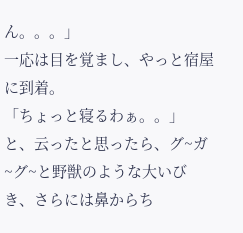ん。。。」
一応は目を覚まし、やっと宿屋に到着。
「ちょっと寝るわぁ。。」
と、云ったと思ったら、グ~ガ~グ~と野獣のような大いびき、さらには鼻からち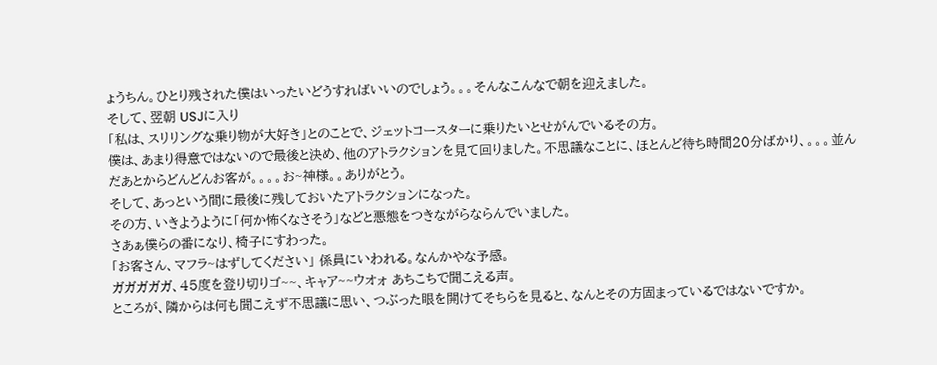ょうちん。ひとり残された僕はいったいどうすればいいのでしょう。。。そんなこんなで朝を迎えました。
そして、翌朝 USJに入り
「私は、スリリングな乗り物が大好き」とのことで、ジェットコースターに乗りたいとせがんでいるその方。
僕は、あまり得意ではないので最後と決め、他のアトラクションを見て回りました。不思議なことに、ほとんど待ち時間20分ばかり、。。。並んだあとからどんどんお客が。。。。お~神様。。ありがとう。
そして、あっという間に最後に残しておいたアトラクションになった。
その方、いきようように「何か怖くなさそう」などと悪態をつきながらならんでいました。
さあぁ僕らの番になり、椅子にすわった。
「お客さん、マフラ~はずしてください」 係員にいわれる。なんかやな予感。
ガガガガガ、45度を登り切りゴ~~、キャア~~ウオォ あちこちで聞こえる声。
ところが、隣からは何も聞こえず不思議に思い、つぶった眼を開けてそちらを見ると、なんとその方固まっているではないですか。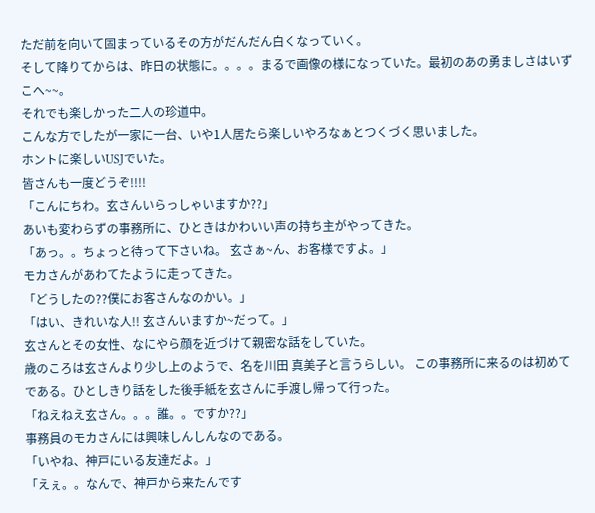ただ前を向いて固まっているその方がだんだん白くなっていく。
そして降りてからは、昨日の状態に。。。。まるで画像の様になっていた。最初のあの勇ましさはいずこへ~~。
それでも楽しかった二人の珍道中。
こんな方でしたが一家に一台、いや1人居たら楽しいやろなぁとつくづく思いました。
ホントに楽しいUSJでいた。
皆さんも一度どうぞ!!!!
「こんにちわ。玄さんいらっしゃいますか??」
あいも変わらずの事務所に、ひときはかわいい声の持ち主がやってきた。
「あっ。。ちょっと待って下さいね。 玄さぁ~ん、お客様ですよ。」
モカさんがあわてたように走ってきた。
「どうしたの??僕にお客さんなのかい。」
「はい、きれいな人!! 玄さんいますか~だって。」
玄さんとその女性、なにやら顔を近づけて親密な話をしていた。
歳のころは玄さんより少し上のようで、名を川田 真美子と言うらしい。 この事務所に来るのは初めてである。ひとしきり話をした後手紙を玄さんに手渡し帰って行った。
「ねえねえ玄さん。。。誰。。ですか??」
事務員のモカさんには興味しんしんなのである。
「いやね、神戸にいる友達だよ。」
「えぇ。。なんで、神戸から来たんです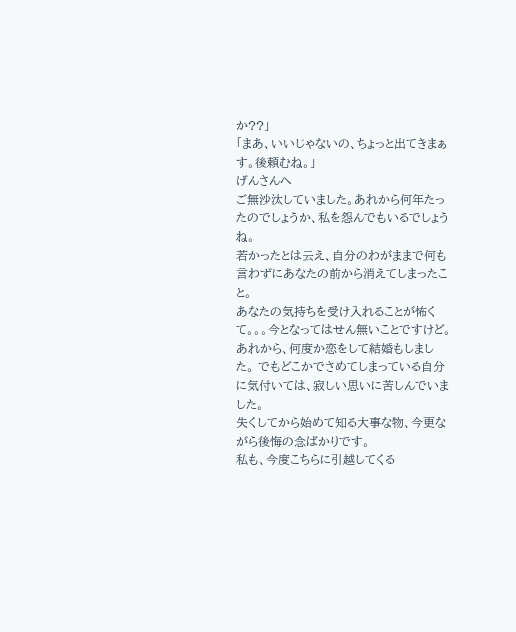か??」
「まあ、いいじゃないの、ちょっと出てきまぁす。後頼むね。」
げんさんへ
ご無沙汰していました。あれから何年たったのでしょうか、私を怨んでもいるでしょうね。
若かったとは云え、自分のわがままで何も言わずにあなたの前から消えてしまったこと。
あなたの気持ちを受け入れることが怖くて。。。今となってはせん無いことですけど。
あれから、何度か恋をして結婚もしました。 でもどこかでさめてしまっている自分に気付いては、寂しい思いに苦しんでいました。
失くしてから始めて知る大事な物、今更ながら後悔の念ばかりです。
私も、今度こちらに引越してくる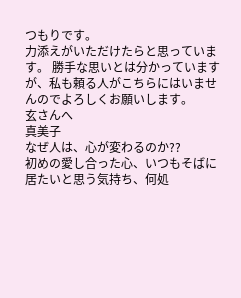つもりです。
力添えがいただけたらと思っています。 勝手な思いとは分かっていますが、私も頼る人がこちらにはいませんのでよろしくお願いします。
玄さんへ
真美子
なぜ人は、心が変わるのか??
初めの愛し合った心、いつもそばに居たいと思う気持ち、何処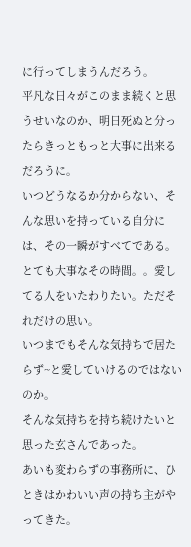に行ってしまうんだろう。
平凡な日々がこのまま続くと思うせいなのか、明日死ぬと分ったらきっともっと大事に出来るだろうに。
いつどうなるか分からない、そんな思いを持っている自分には、その一瞬がすべてである。とても大事なその時間。。愛してる人をいたわりたい。ただそれだけの思い。
いつまでもそんな気持ちで居たらず~と愛していけるのではないのか。
そんな気持ちを持ち続けたいと思った玄さんであった。
あいも変わらずの事務所に、ひときはかわいい声の持ち主がやってきた。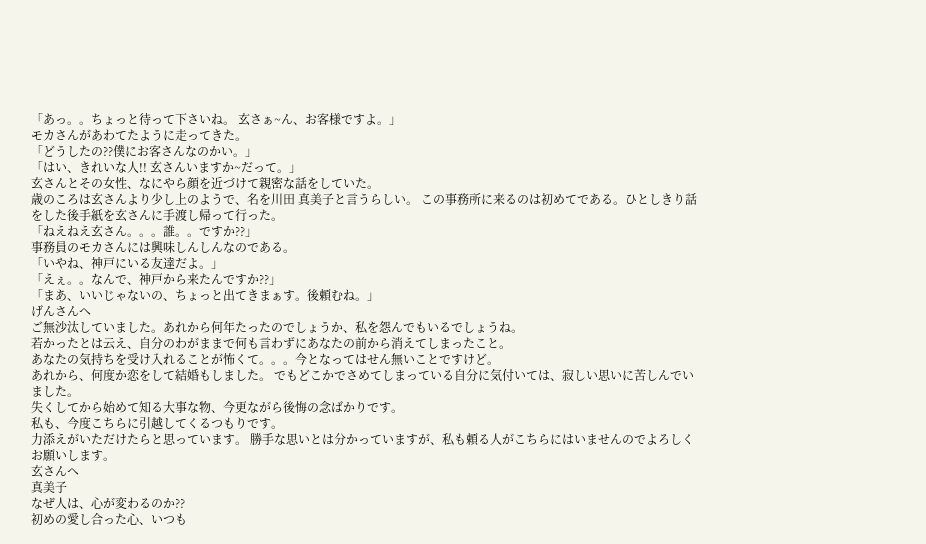「あっ。。ちょっと待って下さいね。 玄さぁ~ん、お客様ですよ。」
モカさんがあわてたように走ってきた。
「どうしたの??僕にお客さんなのかい。」
「はい、きれいな人!! 玄さんいますか~だって。」
玄さんとその女性、なにやら顔を近づけて親密な話をしていた。
歳のころは玄さんより少し上のようで、名を川田 真美子と言うらしい。 この事務所に来るのは初めてである。ひとしきり話をした後手紙を玄さんに手渡し帰って行った。
「ねえねえ玄さん。。。誰。。ですか??」
事務員のモカさんには興味しんしんなのである。
「いやね、神戸にいる友達だよ。」
「えぇ。。なんで、神戸から来たんですか??」
「まあ、いいじゃないの、ちょっと出てきまぁす。後頼むね。」
げんさんへ
ご無沙汰していました。あれから何年たったのでしょうか、私を怨んでもいるでしょうね。
若かったとは云え、自分のわがままで何も言わずにあなたの前から消えてしまったこと。
あなたの気持ちを受け入れることが怖くて。。。今となってはせん無いことですけど。
あれから、何度か恋をして結婚もしました。 でもどこかでさめてしまっている自分に気付いては、寂しい思いに苦しんでいました。
失くしてから始めて知る大事な物、今更ながら後悔の念ばかりです。
私も、今度こちらに引越してくるつもりです。
力添えがいただけたらと思っています。 勝手な思いとは分かっていますが、私も頼る人がこちらにはいませんのでよろしくお願いします。
玄さんへ
真美子
なぜ人は、心が変わるのか??
初めの愛し合った心、いつも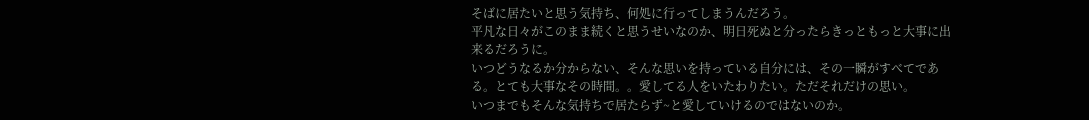そばに居たいと思う気持ち、何処に行ってしまうんだろう。
平凡な日々がこのまま続くと思うせいなのか、明日死ぬと分ったらきっともっと大事に出来るだろうに。
いつどうなるか分からない、そんな思いを持っている自分には、その一瞬がすべてである。とても大事なその時間。。愛してる人をいたわりたい。ただそれだけの思い。
いつまでもそんな気持ちで居たらず~と愛していけるのではないのか。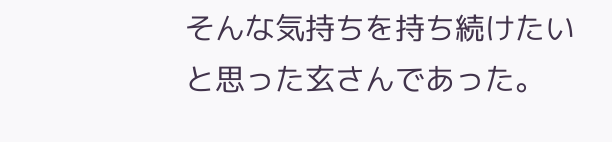そんな気持ちを持ち続けたいと思った玄さんであった。